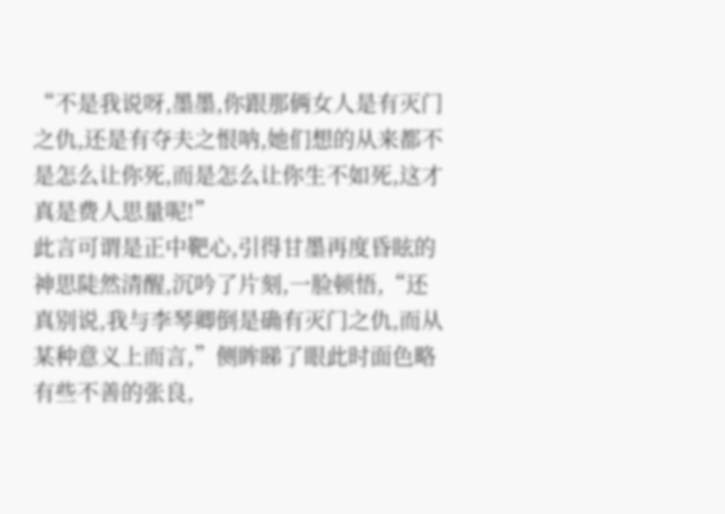“不是我说呀,墨墨,你跟那俩女人是有灭门之仇,还是有夺夫之恨呐,她们想的从来都不是怎么让你死,而是怎么让你生不如死,这才真是费人思量呢!”
此言可谓是正中靶心,引得甘墨再度昏眩的神思陡然清醒,沉吟了片刻,一脸顿悟,“还真别说,我与李琴卿倒是确有灭门之仇,而从某种意义上而言,”侧眸睇了眼此时面色略有些不善的张良,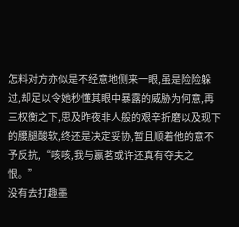怎料对方亦似是不经意地侧来一眼,虽是险险躲过,却足以令她秒懂其眼中暴露的威胁为何意,再三权衡之下,思及昨夜非人般的艰辛折磨以及现下的腰腿酸软,终还是决定妥协,暂且顺着他的意不予反抗,“咳咳,我与嬴茗或许还真有夺夫之恨。”
没有去打趣墨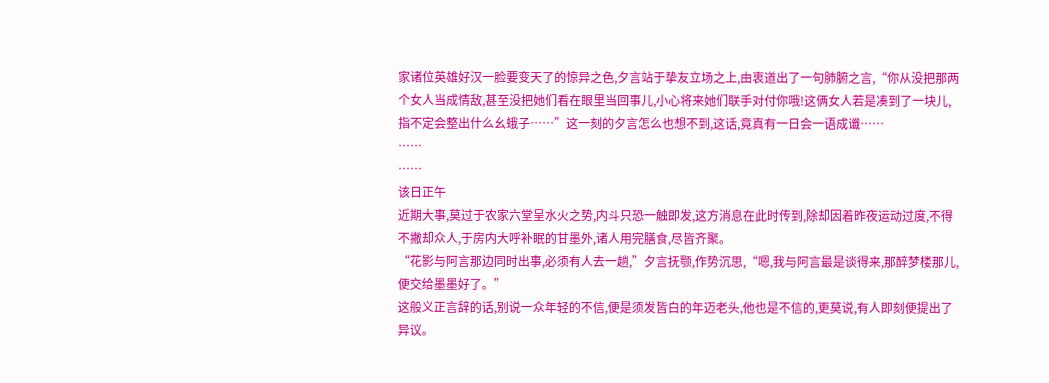家诸位英雄好汉一脸要变天了的惊异之色,夕言站于挚友立场之上,由衷道出了一句肺腑之言,“你从没把那两个女人当成情敌,甚至没把她们看在眼里当回事儿,小心将来她们联手对付你哦!这俩女人若是凑到了一块儿,指不定会整出什么幺蛾子……”这一刻的夕言怎么也想不到,这话,竟真有一日会一语成谶……
……
……
该日正午
近期大事,莫过于农家六堂呈水火之势,内斗只恐一触即发,这方消息在此时传到,除却因着昨夜运动过度,不得不撇却众人,于房内大呼补眠的甘墨外,诸人用完膳食,尽皆齐聚。
“花影与阿言那边同时出事,必须有人去一趟,”夕言抚颚,作势沉思,“嗯,我与阿言最是谈得来,那醉梦楼那儿,便交给墨墨好了。”
这般义正言辞的话,别说一众年轻的不信,便是须发皆白的年迈老头,他也是不信的,更莫说,有人即刻便提出了异议。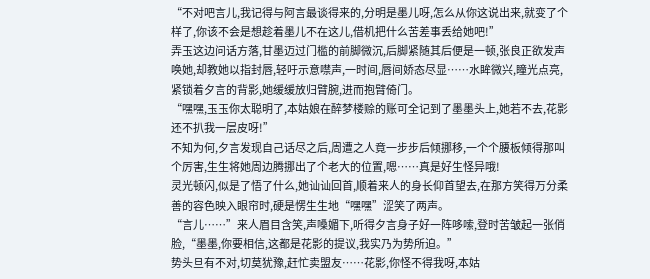“不对吧言儿,我记得与阿言最谈得来的,分明是墨儿呀,怎么从你这说出来,就变了个样了,你该不会是想趁着墨儿不在这儿,借机把什么苦差事丢给她吧!”
弄玉这边问话方落,甘墨迈过门槛的前脚微沉,后脚紧随其后便是一顿,张良正欲发声唤她,却教她以指封唇,轻吁示意噤声,一时间,唇间娇态尽显……水眸微兴,瞳光点亮,紧锁着夕言的背影,她缓缓放归臂腕,进而抱臂倚门。
“嘿嘿,玉玉你太聪明了,本姑娘在醉梦楼赊的账可全记到了墨墨头上,她若不去,花影还不扒我一层皮呀!”
不知为何,夕言发现自己话尽之后,周遭之人竟一步步后倾挪移,一个个腰板倾得那叫个厉害,生生将她周边腾挪出了个老大的位置,嗯……真是好生怪异哦!
灵光顿闪,似是了悟了什么,她讪讪回首,顺着来人的身长仰首望去,在那方笑得万分柔善的容色映入眼帘时,硬是愣生生地“嘿嘿”涩笑了两声。
“言儿……”来人眉目含笑,声嗓媚下,听得夕言身子好一阵哆嗦,登时苦皱起一张俏脸,“墨墨,你要相信,这都是花影的提议,我实乃为势所迫。”
势头旦有不对,切莫犹豫,赶忙卖盟友……花影,你怪不得我呀,本姑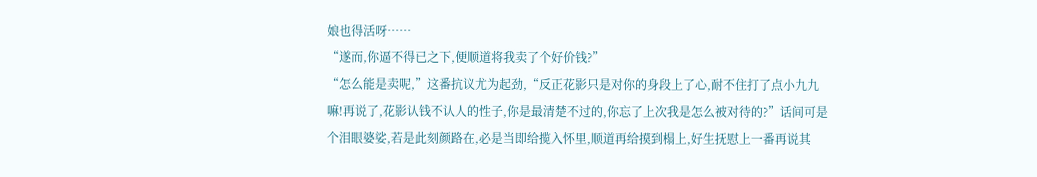娘也得活呀……
“遂而,你逼不得已之下,便顺道将我卖了个好价钱?”
“怎么能是卖呢,”这番抗议尤为起劲,“反正花影只是对你的身段上了心,耐不住打了点小九九嘛!再说了,花影认钱不认人的性子,你是最清楚不过的,你忘了上次我是怎么被对待的?”话间可是个泪眼婆娑,若是此刻颜路在,必是当即给揽入怀里,顺道再给摸到榻上,好生抚慰上一番再说其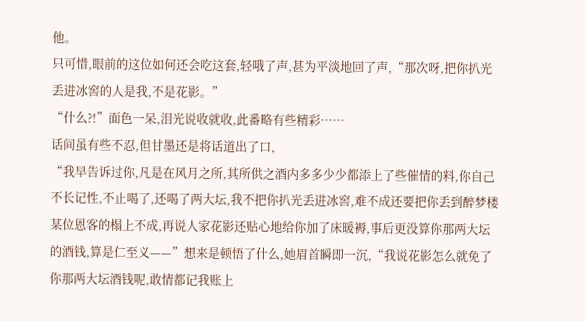他。
只可惜,眼前的这位如何还会吃这套,轻哦了声,甚为平淡地回了声,“那次呀,把你扒光丢进冰窖的人是我,不是花影。”
“什么?!”面色一呆,泪光说收就收,此番略有些精彩……
话间虽有些不忍,但甘墨还是将话道出了口,
“我早告诉过你,凡是在风月之所,其所供之酒内多多少少都添上了些催情的料,你自己不长记性,不止喝了,还喝了两大坛,我不把你扒光丢进冰窖,难不成还要把你丢到醉梦楼某位恩客的榻上不成,再说人家花影还贴心地给你加了床暖褥,事后更没算你那两大坛的酒钱,算是仁至义——”想来是顿悟了什么,她眉首瞬即一沉,“我说花影怎么就免了你那两大坛酒钱呢,敢情都记我账上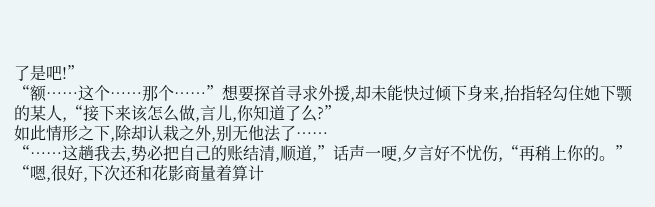了是吧!”
“额……这个……那个……”想要探首寻求外援,却未能快过倾下身来,抬指轻勾住她下颚的某人,“接下来该怎么做,言儿,你知道了么?”
如此情形之下,除却认栽之外,别无他法了……
“……这趟我去,势必把自己的账结清,顺道,”话声一哽,夕言好不忧伤,“再稍上你的。”
“嗯,很好,下次还和花影商量着算计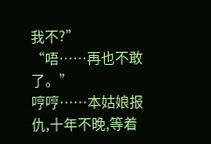我不?”
“唔……再也不敢了。”
哼哼……本姑娘报仇,十年不晚,等着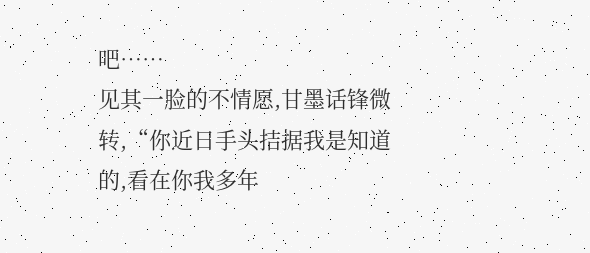吧……
见其一脸的不情愿,甘墨话锋微转,“你近日手头拮据我是知道的,看在你我多年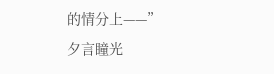的情分上——”
夕言瞳光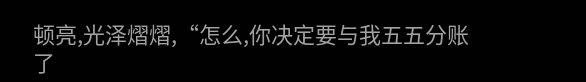顿亮,光泽熠熠,“怎么,你决定要与我五五分账了